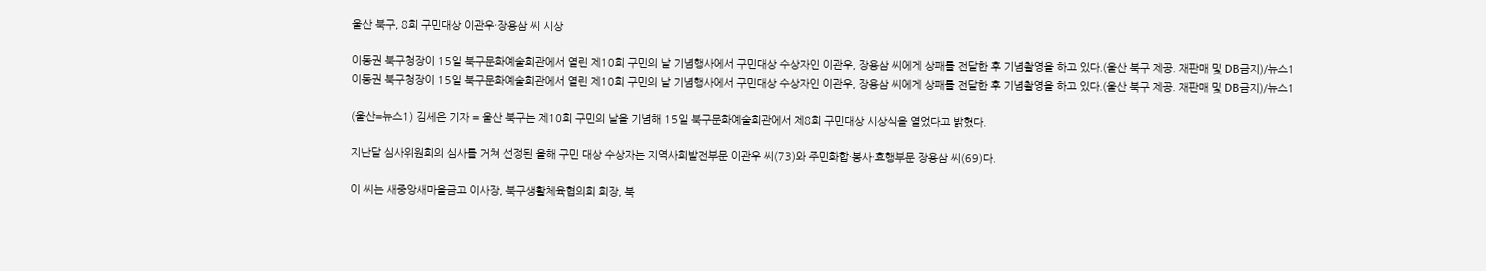울산 북구, 8회 구민대상 이관우·장용삼 씨 시상

이동권 북구청장이 15일 북구문화예술회관에서 열린 제10회 구민의 날 기념행사에서 구민대상 수상자인 이관우, 장용삼 씨에게 상패를 전달한 후 기념촬영을 하고 있다.(울산 북구 제공. 재판매 및 DB금지)/뉴스1
이동권 북구청장이 15일 북구문화예술회관에서 열린 제10회 구민의 날 기념행사에서 구민대상 수상자인 이관우, 장용삼 씨에게 상패를 전달한 후 기념촬영을 하고 있다.(울산 북구 제공. 재판매 및 DB금지)/뉴스1

(울산=뉴스1) 김세은 기자 = 울산 북구는 제10회 구민의 날을 기념해 15일 북구문화예술회관에서 제8회 구민대상 시상식을 열었다고 밝혔다.

지난달 심사위원회의 심사를 거쳐 선정된 올해 구민 대상 수상자는 지역사회발전부문 이관우 씨(73)와 주민화합·봉사·효행부문 장용삼 씨(69)다.

이 씨는 새중앙새마을금고 이사장, 북구생활체육협의회 회장, 북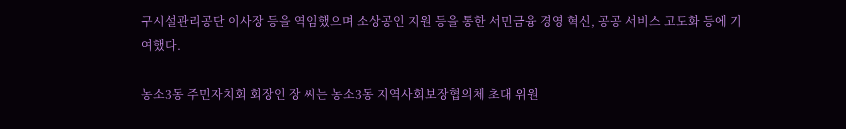구시설관리공단 이사장 등을 역임했으며 소상공인 지원 등을 통한 서민금융 경영 혁신, 공공 서비스 고도화 등에 기여했다.

농소3동 주민자치회 회장인 장 씨는 농소3동 지역사회보장협의체 초대 위원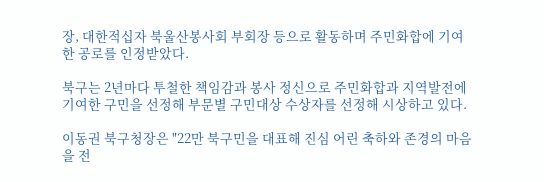장, 대한적십자 북울산봉사회 부회장 등으로 활동하며 주민화합에 기여한 공로를 인정받았다.

북구는 2년마다 투철한 책임감과 봉사 정신으로 주민화합과 지역발전에 기여한 구민을 선정해 부문별 구민대상 수상자를 선정해 시상하고 있다.

이동권 북구청장은 "22만 북구민을 대표해 진심 어린 축하와 존경의 마음을 전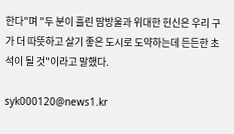한다"며 "두 분이 흘린 땀방울과 위대한 헌신은 우리 구가 더 따뜻하고 살기 좋은 도시로 도약하는데 든든한 초석이 될 것"이라고 말했다.

syk000120@news1.kr